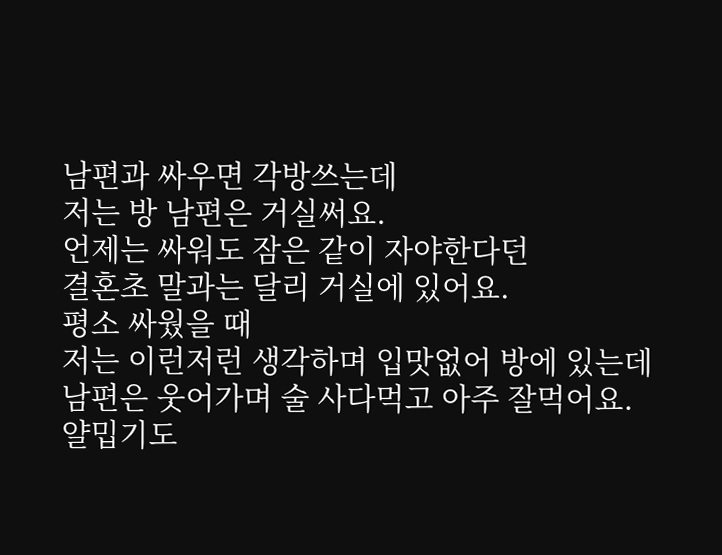남편과 싸우면 각방쓰는데
저는 방 남편은 거실써요.
언제는 싸워도 잠은 같이 자야한다던
결혼초 말과는 달리 거실에 있어요.
평소 싸웠을 때
저는 이런저런 생각하며 입맛없어 방에 있는데
남편은 웃어가며 술 사다먹고 아주 잘먹어요.
얄밉기도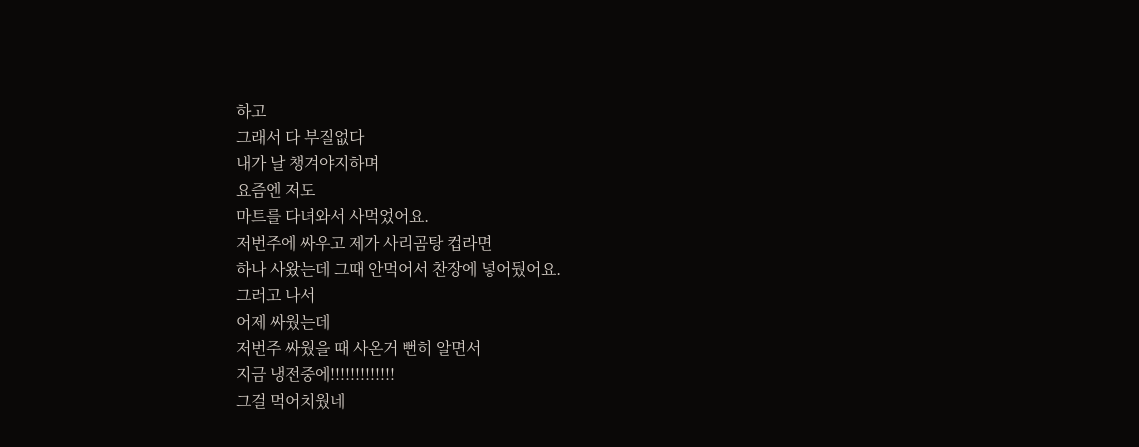하고
그래서 다 부질없다
내가 날 챙겨야지하며
요즘엔 저도
마트를 다녀와서 사먹었어요.
저번주에 싸우고 제가 사리곰탕 컵라면
하나 사왔는데 그때 안먹어서 찬장에 넣어뒀어요.
그러고 나서
어제 싸웠는데
저번주 싸웠을 때 사온거 뻔히 알면서
지금 냉전중에!!!!!!!!!!!!!
그걸 먹어치웠네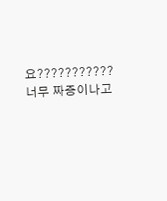요???????????
너무 짜증이나고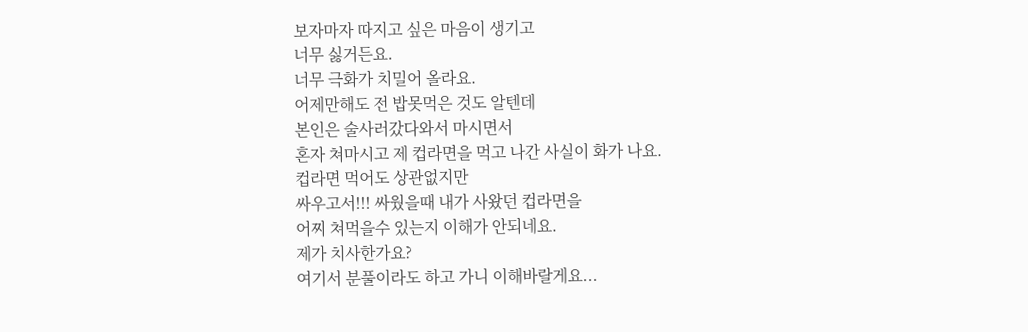보자마자 따지고 싶은 마음이 생기고
너무 싫거든요.
너무 극화가 치밀어 올라요.
어제만해도 전 밥못먹은 것도 알텐데
본인은 술사러갔다와서 마시면서
혼자 쳐마시고 제 컵라면을 먹고 나간 사실이 화가 나요.
컵라면 먹어도 상관없지만
싸우고서!!! 싸웠을때 내가 사왔던 컵라면을
어찌 쳐먹을수 있는지 이해가 안되네요.
제가 치사한가요?
여기서 분풀이라도 하고 가니 이해바랄게요...